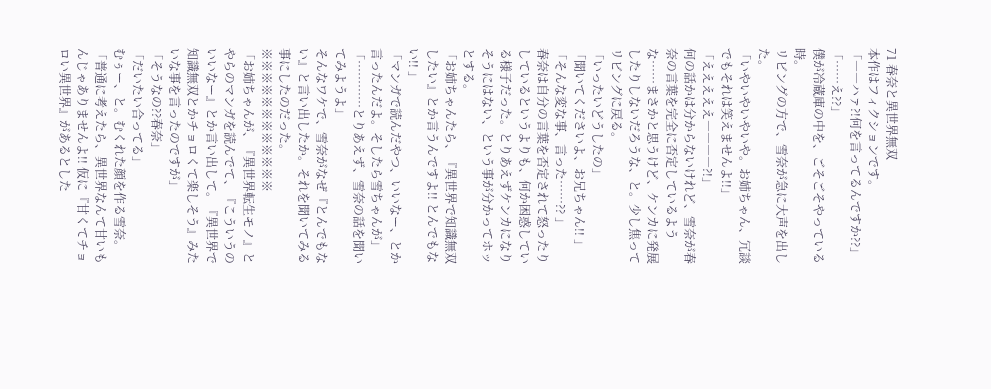71 春奈と異世界無双
本作はフィクションです。
「――ハァ?!何を言ってるんですか??」
「……え??」
僕が冷蔵庫の中を、ごそごそやっている時。
リビングの方で、雪奈が急に大声を出した。
「いやいやいやいや。お姉ちゃん、冗談でもそれは笑えませんよ!!」
「えええええ――――?!」
何の話かは分からないけれど、雪奈が春奈の言葉を完全に否定しているような……まさかと思うけど、ケンカに発展したりしないだろうな、と。少し焦ってリビングに戻る。
「いったいどうしたの」
「聞いてくださいよ、お兄ちゃん!! 」
「そんな変な事、言った……?? 」
春奈は自分の言葉を否定されて怒ったりしているというよりも、何か困惑している様子だった。とりあえずケンカになりそうにはない、という事が分かってホッとする。
「お姉ちゃんたら、『異世界で知識無双したい』とか言うんですよ!! とんでもない!! 」
「マンガで読んだやつ、いいなー、とか言ったんだよ。そしたら雪ちゃんが」
「…………とりあえず、雪奈の話を聞いてみようよ」
そんなワケで、雪奈がなぜ『とんでもない』と言い出したか。それを聞いてみる事にしたのだった。
※※※※※※※※※※※※
「お姉ちゃんが、『異世界転生モノ』とやらのマンガを読んでて、『こういうのいいなー』とか言い出して。『異世界で知識無双とかチョロくて楽しそう』みたいな事を言ったのですが」
「そうなの??春奈」
「だいたい合ってる」
むぅー、と。むくれた顔を作る雪奈。
「普通に考えたら、異世界なんて甘いもんじゃありませんよ!! 仮に『甘くてチョロい異世界』があるとした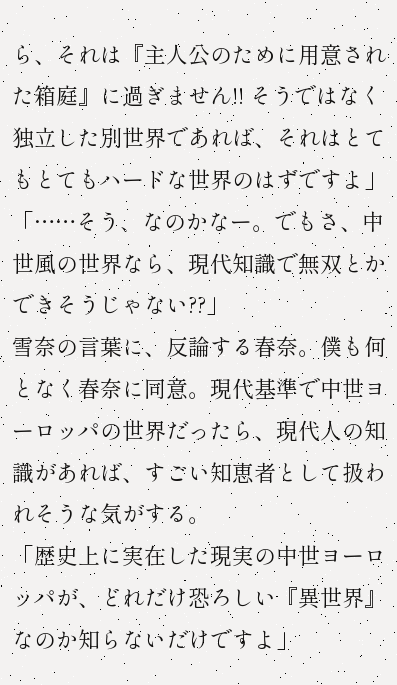ら、それは『主人公のために用意された箱庭』に過ぎません!! そうではなく独立した別世界であれば、それはとてもとてもハードな世界のはずですよ」
「……そう、なのかなー。でもさ、中世風の世界なら、現代知識で無双とかできそうじゃない??」
雪奈の言葉に、反論する春奈。僕も何となく春奈に同意。現代基準で中世ヨーロッパの世界だったら、現代人の知識があれば、すごい知恵者として扱われそうな気がする。
「歴史上に実在した現実の中世ヨーロッパが、どれだけ恐ろしい『異世界』なのか知らないだけですよ」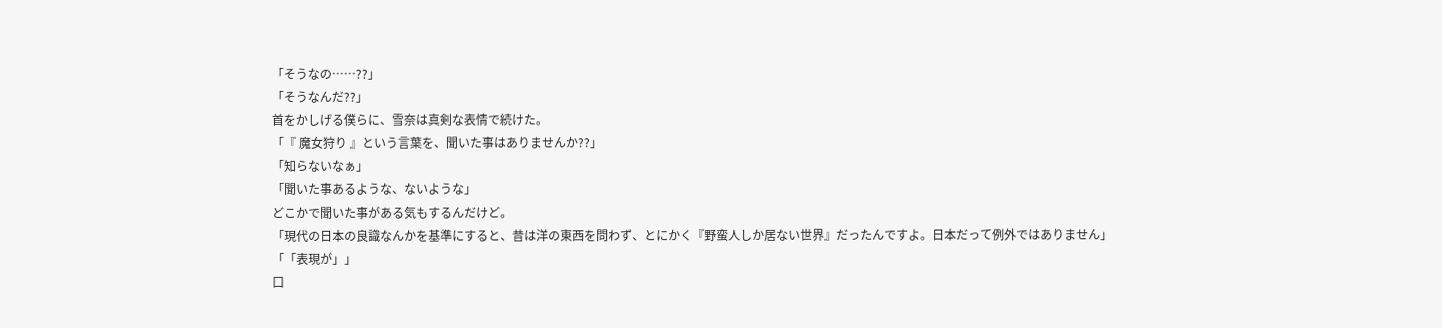「そうなの……??」
「そうなんだ??」
首をかしげる僕らに、雪奈は真剣な表情で続けた。
「『 魔女狩り 』という言葉を、聞いた事はありませんか??」
「知らないなぁ」
「聞いた事あるような、ないような」
どこかで聞いた事がある気もするんだけど。
「現代の日本の良識なんかを基準にすると、昔は洋の東西を問わず、とにかく『野蛮人しか居ない世界』だったんですよ。日本だって例外ではありません」
「「表現が」」
口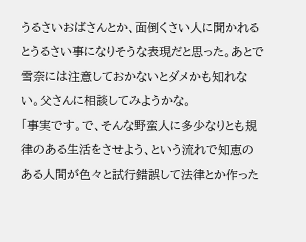うるさいおばさんとか、面倒くさい人に聞かれるとうるさい事になりそうな表現だと思った。あとで雪奈には注意しておかないとダメかも知れない。父さんに相談してみようかな。
「事実です。で、そんな野蛮人に多少なりとも規律のある生活をさせよう、という流れで知恵のある人間が色々と試行錯誤して法律とか作った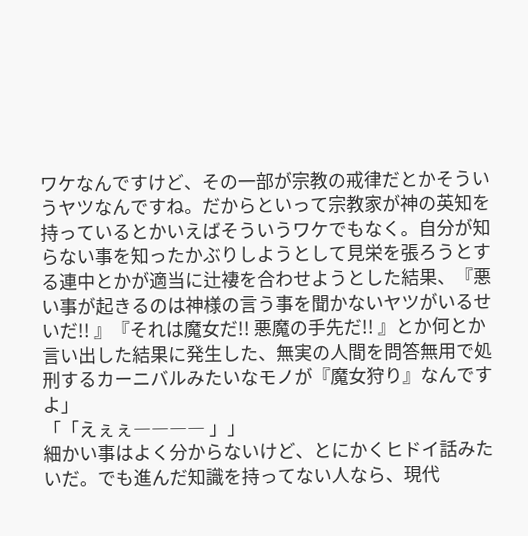ワケなんですけど、その一部が宗教の戒律だとかそういうヤツなんですね。だからといって宗教家が神の英知を持っているとかいえばそういうワケでもなく。自分が知らない事を知ったかぶりしようとして見栄を張ろうとする連中とかが適当に辻褄を合わせようとした結果、『悪い事が起きるのは神様の言う事を聞かないヤツがいるせいだ!! 』『それは魔女だ!! 悪魔の手先だ!! 』とか何とか言い出した結果に発生した、無実の人間を問答無用で処刑するカーニバルみたいなモノが『魔女狩り』なんですよ」
「「えぇぇ―――― 」」
細かい事はよく分からないけど、とにかくヒドイ話みたいだ。でも進んだ知識を持ってない人なら、現代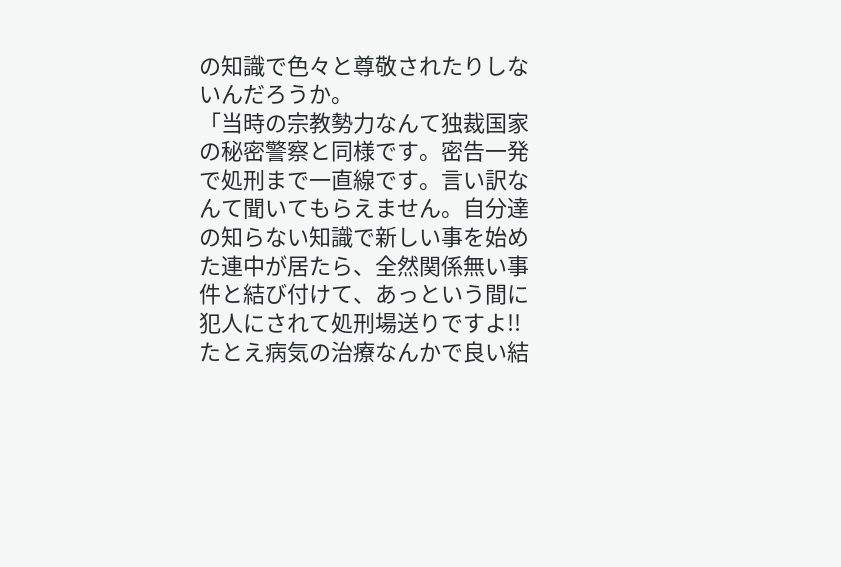の知識で色々と尊敬されたりしないんだろうか。
「当時の宗教勢力なんて独裁国家の秘密警察と同様です。密告一発で処刑まで一直線です。言い訳なんて聞いてもらえません。自分達の知らない知識で新しい事を始めた連中が居たら、全然関係無い事件と結び付けて、あっという間に犯人にされて処刑場送りですよ!! たとえ病気の治療なんかで良い結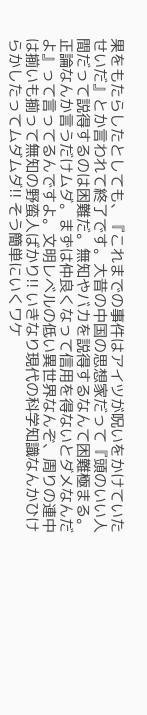果をもたらしたとしても、『これまでの事件はアイツが呪いをかけていたせいだ』とか言われて終了です。大昔の中国の思想家だって『頭のいい人間だって説得するのは困難だ。無知やバカを説得するなんて困難極まる。正論なんか言うだけムダ。まずは仲良くなって信用を得ないとダメなんだよ』って言ってるんですよ。文明レベルの低い異世界なんぞ、周りの連中は揃いも揃って無知の野蛮人ばかり!! いきなり現代の科学知識なんかひけらかしたってムダムダ!! そう簡単にいくワケ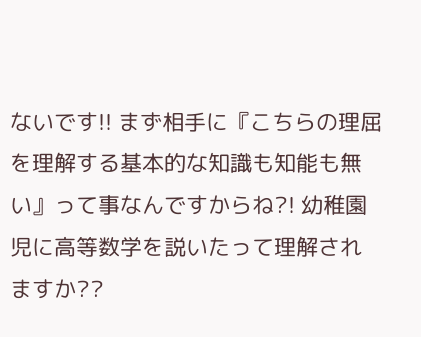ないです!! まず相手に『こちらの理屈を理解する基本的な知識も知能も無い』って事なんですからね?! 幼稚園児に高等数学を説いたって理解されますか??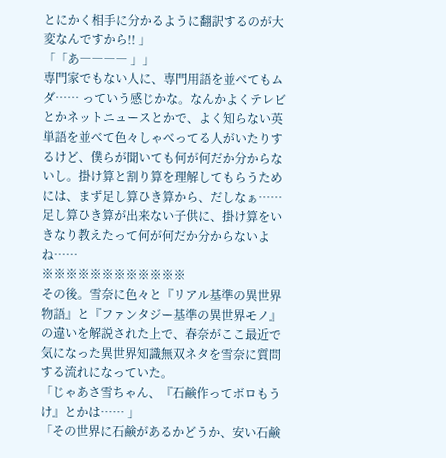とにかく相手に分かるように翻訳するのが大変なんですから!! 」
「「あ―――― 」」
専門家でもない人に、専門用語を並べてもムダ…… っていう感じかな。なんかよくテレビとかネットニュースとかで、よく知らない英単語を並べて色々しゃべってる人がいたりするけど、僕らが聞いても何が何だか分からないし。掛け算と割り算を理解してもらうためには、まず足し算ひき算から、だしなぁ…… 足し算ひき算が出来ない子供に、掛け算をいきなり教えたって何が何だか分からないよね……
※※※※※※※※※※※※
その後。雪奈に色々と『リアル基準の異世界物語』と『ファンタジー基準の異世界モノ』の違いを解説された上で、春奈がここ最近で気になった異世界知識無双ネタを雪奈に質問する流れになっていた。
「じゃあさ雪ちゃん、『石鹸作ってボロもうけ』とかは…… 」
「その世界に石鹸があるかどうか、安い石鹸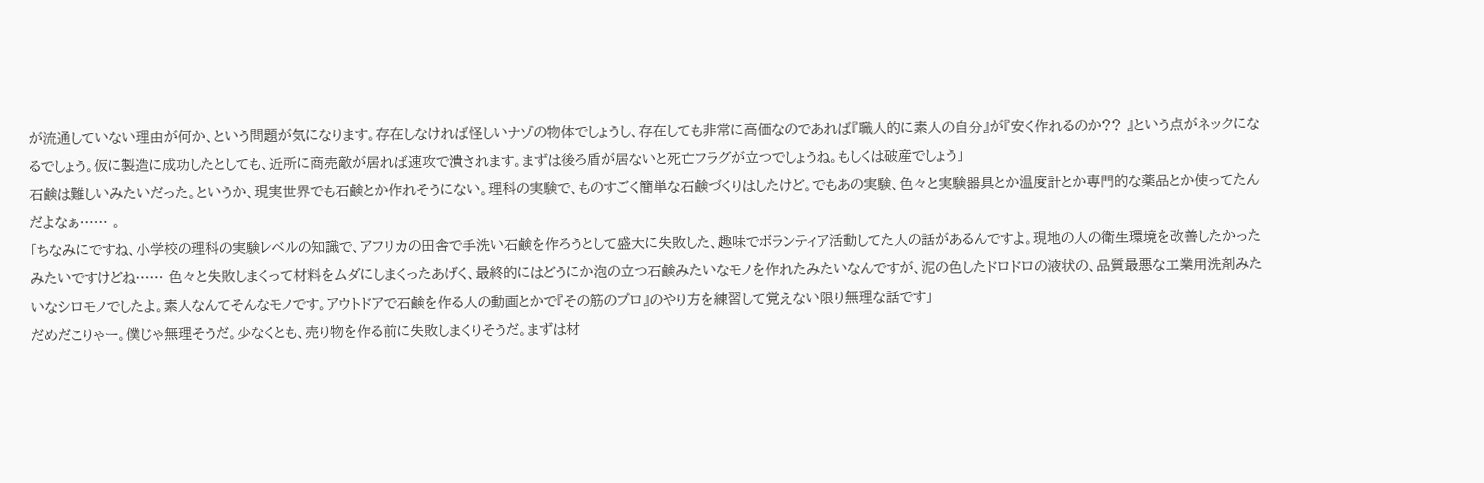が流通していない理由が何か、という問題が気になります。存在しなければ怪しいナゾの物体でしょうし、存在しても非常に高価なのであれば『職人的に素人の自分』が『安く作れるのか?? 』という点がネックになるでしょう。仮に製造に成功したとしても、近所に商売敵が居れば速攻で潰されます。まずは後ろ盾が居ないと死亡フラグが立つでしょうね。もしくは破産でしょう」
石鹸は難しいみたいだった。というか、現実世界でも石鹸とか作れそうにない。理科の実験で、ものすごく簡単な石鹸づくりはしたけど。でもあの実験、色々と実験器具とか温度計とか専門的な薬品とか使ってたんだよなぁ…… 。
「ちなみにですね、小学校の理科の実験レベルの知識で、アフリカの田舎で手洗い石鹸を作ろうとして盛大に失敗した、趣味でボランティア活動してた人の話があるんですよ。現地の人の衛生環境を改善したかったみたいですけどね…… 色々と失敗しまくって材料をムダにしまくったあげく、最終的にはどうにか泡の立つ石鹸みたいなモノを作れたみたいなんですが、泥の色したドロドロの液状の、品質最悪な工業用洗剤みたいなシロモノでしたよ。素人なんてそんなモノです。アウトドアで石鹸を作る人の動画とかで『その筋のプロ』のやり方を練習して覚えない限り無理な話です」
だめだこりゃー。僕じゃ無理そうだ。少なくとも、売り物を作る前に失敗しまくりそうだ。まずは材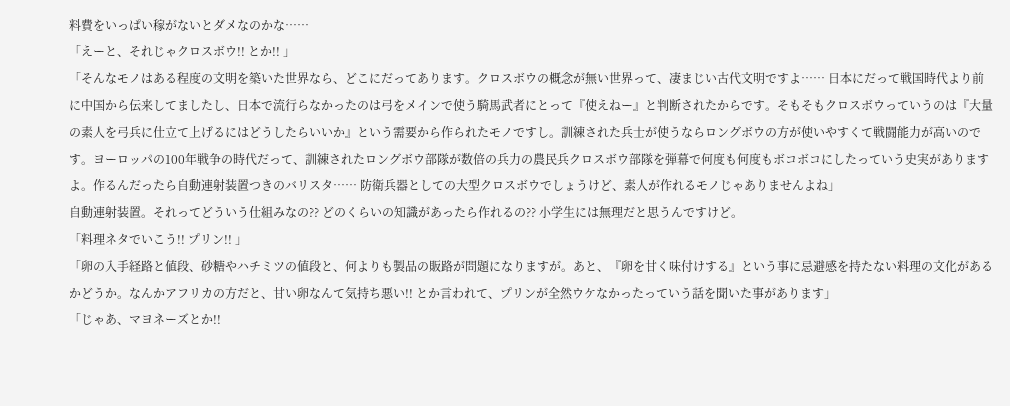料費をいっぱい稼がないとダメなのかな……
「えーと、それじゃクロスボウ!! とか!! 」
「そんなモノはある程度の文明を築いた世界なら、どこにだってあります。クロスボウの概念が無い世界って、凄まじい古代文明ですよ…… 日本にだって戦国時代より前に中国から伝来してましたし、日本で流行らなかったのは弓をメインで使う騎馬武者にとって『使えねー』と判断されたからです。そもそもクロスボウっていうのは『大量の素人を弓兵に仕立て上げるにはどうしたらいいか』という需要から作られたモノですし。訓練された兵士が使うならロングボウの方が使いやすくて戦闘能力が高いのです。ヨーロッパの100年戦争の時代だって、訓練されたロングボウ部隊が数倍の兵力の農民兵クロスボウ部隊を弾幕で何度も何度もボコボコにしたっていう史実がありますよ。作るんだったら自動連射装置つきのバリスタ…… 防衛兵器としての大型クロスボウでしょうけど、素人が作れるモノじゃありませんよね」
自動連射装置。それってどういう仕組みなの?? どのくらいの知識があったら作れるの?? 小学生には無理だと思うんですけど。
「料理ネタでいこう!! プリン!! 」
「卵の入手経路と値段、砂糖やハチミツの値段と、何よりも製品の販路が問題になりますが。あと、『卵を甘く味付けする』という事に忌避感を持たない料理の文化があるかどうか。なんかアフリカの方だと、甘い卵なんて気持ち悪い!! とか言われて、プリンが全然ウケなかったっていう話を聞いた事があります」
「じゃあ、マヨネーズとか!!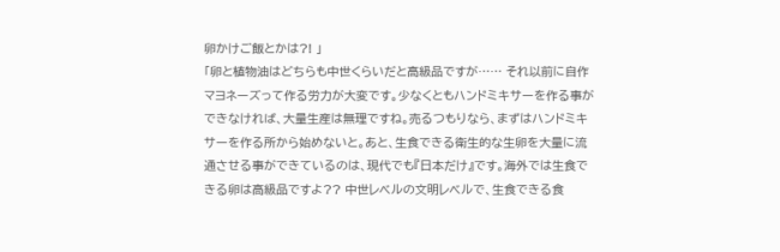卵かけご飯とかは?! 」
「卵と植物油はどちらも中世くらいだと高級品ですが…… それ以前に自作マヨネーズって作る労力が大変です。少なくともハンドミキサーを作る事ができなければ、大量生産は無理ですね。売るつもりなら、まずはハンドミキサーを作る所から始めないと。あと、生食できる衛生的な生卵を大量に流通させる事ができているのは、現代でも『日本だけ』です。海外では生食できる卵は高級品ですよ?? 中世レベルの文明レベルで、生食できる食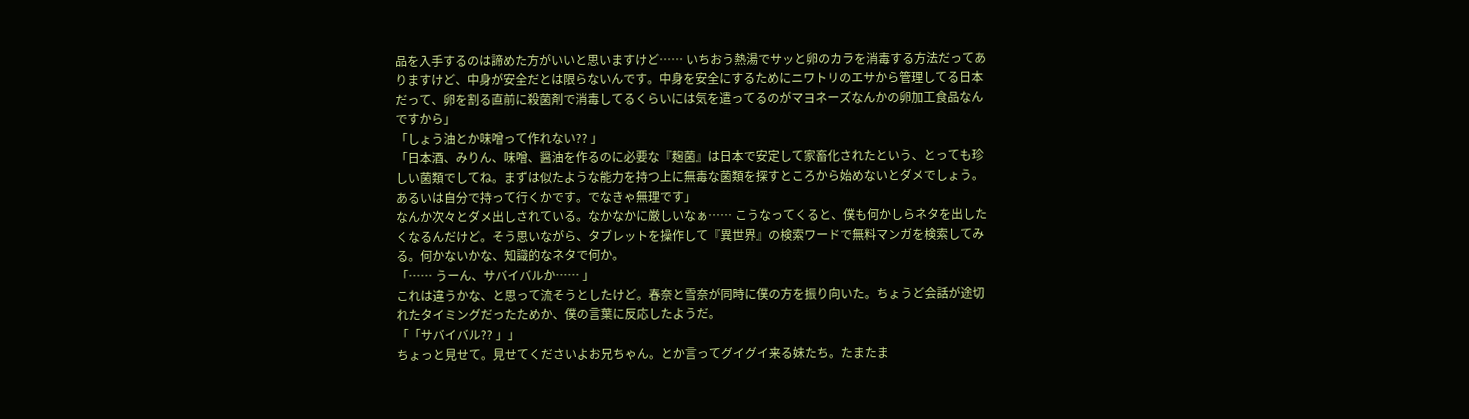品を入手するのは諦めた方がいいと思いますけど…… いちおう熱湯でサッと卵のカラを消毒する方法だってありますけど、中身が安全だとは限らないんです。中身を安全にするためにニワトリのエサから管理してる日本だって、卵を割る直前に殺菌剤で消毒してるくらいには気を遣ってるのがマヨネーズなんかの卵加工食品なんですから」
「しょう油とか味噌って作れない?? 」
「日本酒、みりん、味噌、醤油を作るのに必要な『麹菌』は日本で安定して家畜化されたという、とっても珍しい菌類でしてね。まずは似たような能力を持つ上に無毒な菌類を探すところから始めないとダメでしょう。あるいは自分で持って行くかです。でなきゃ無理です」
なんか次々とダメ出しされている。なかなかに厳しいなぁ…… こうなってくると、僕も何かしらネタを出したくなるんだけど。そう思いながら、タブレットを操作して『異世界』の検索ワードで無料マンガを検索してみる。何かないかな、知識的なネタで何か。
「…… うーん、サバイバルか…… 」
これは違うかな、と思って流そうとしたけど。春奈と雪奈が同時に僕の方を振り向いた。ちょうど会話が途切れたタイミングだったためか、僕の言葉に反応したようだ。
「「サバイバル?? 」」
ちょっと見せて。見せてくださいよお兄ちゃん。とか言ってグイグイ来る妹たち。たまたま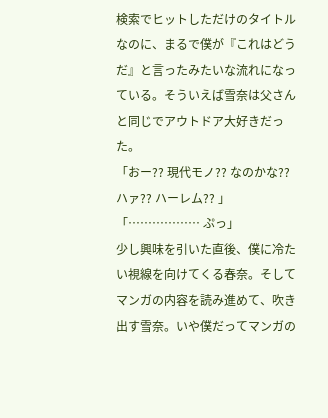検索でヒットしただけのタイトルなのに、まるで僕が『これはどうだ』と言ったみたいな流れになっている。そういえば雪奈は父さんと同じでアウトドア大好きだった。
「おー?? 現代モノ?? なのかな?? ハァ?? ハーレム?? 」
「……………… ぷっ」
少し興味を引いた直後、僕に冷たい視線を向けてくる春奈。そしてマンガの内容を読み進めて、吹き出す雪奈。いや僕だってマンガの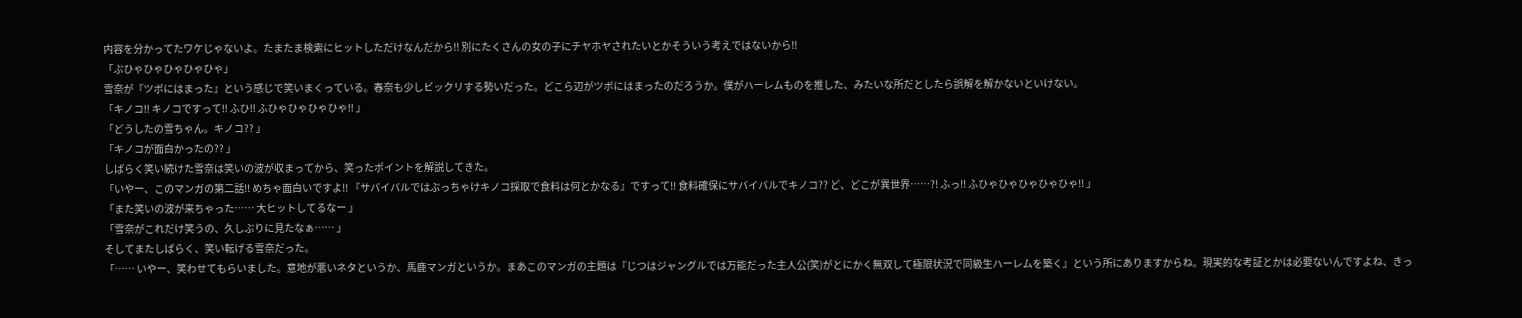内容を分かってたワケじゃないよ。たまたま検索にヒットしただけなんだから!! 別にたくさんの女の子にチヤホヤされたいとかそういう考えではないから!!
「ぷひゃひゃひゃひゃひゃ」
雪奈が『ツボにはまった』という感じで笑いまくっている。春奈も少しビックリする勢いだった。どこら辺がツボにはまったのだろうか。僕がハーレムものを推した、みたいな所だとしたら誤解を解かないといけない。
「キノコ!! キノコですって!! ふひ!! ふひゃひゃひゃひゃ!! 」
「どうしたの雪ちゃん。キノコ?? 」
「キノコが面白かったの?? 」
しばらく笑い続けた雪奈は笑いの波が収まってから、笑ったポイントを解説してきた。
「いやー、このマンガの第二話!! めちゃ面白いですよ!! 『サバイバルではぶっちゃけキノコ採取で食料は何とかなる』ですって!! 食料確保にサバイバルでキノコ?? ど、どこが異世界……?! ふっ!! ふひゃひゃひゃひゃひゃ!! 」
「また笑いの波が来ちゃった…… 大ヒットしてるなー 」
「雪奈がこれだけ笑うの、久しぶりに見たなぁ…… 」
そしてまたしばらく、笑い転げる雪奈だった。
「…… いやー、笑わせてもらいました。意地が悪いネタというか、馬鹿マンガというか。まあこのマンガの主題は『じつはジャングルでは万能だった主人公(笑)がとにかく無双して極限状況で同級生ハーレムを築く』という所にありますからね。現実的な考証とかは必要ないんですよね、きっ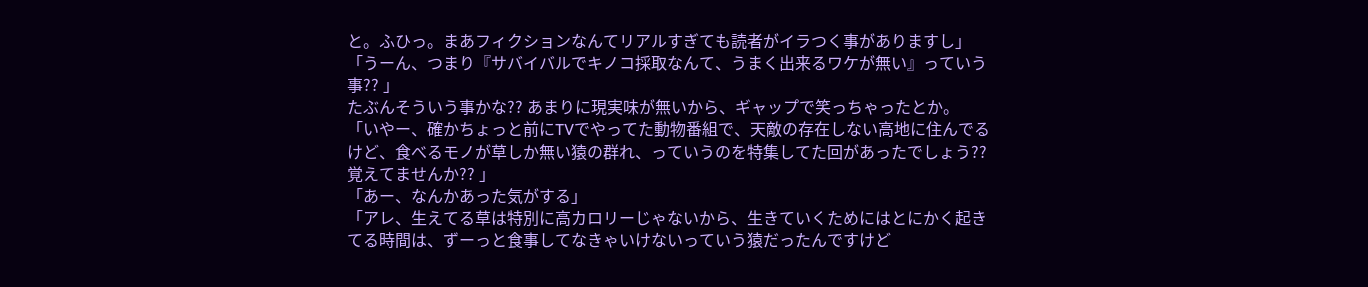と。ふひっ。まあフィクションなんてリアルすぎても読者がイラつく事がありますし」
「うーん、つまり『サバイバルでキノコ採取なんて、うまく出来るワケが無い』っていう事?? 」
たぶんそういう事かな?? あまりに現実味が無いから、ギャップで笑っちゃったとか。
「いやー、確かちょっと前にTVでやってた動物番組で、天敵の存在しない高地に住んでるけど、食べるモノが草しか無い猿の群れ、っていうのを特集してた回があったでしょう?? 覚えてませんか?? 」
「あー、なんかあった気がする」
「アレ、生えてる草は特別に高カロリーじゃないから、生きていくためにはとにかく起きてる時間は、ずーっと食事してなきゃいけないっていう猿だったんですけど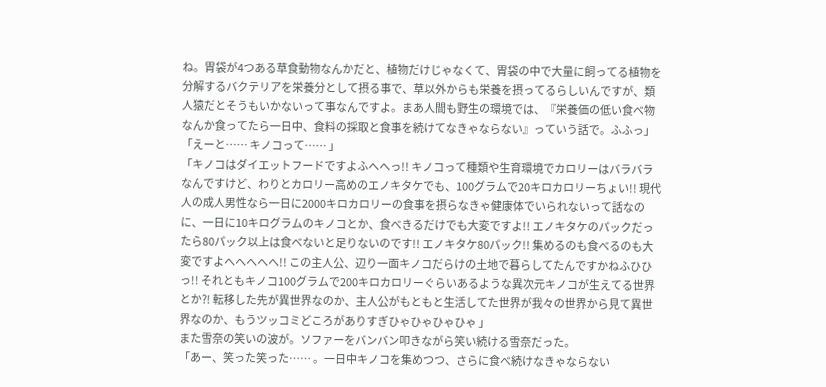ね。胃袋が4つある草食動物なんかだと、植物だけじゃなくて、胃袋の中で大量に飼ってる植物を分解するバクテリアを栄養分として摂る事で、草以外からも栄養を摂ってるらしいんですが、類人猿だとそうもいかないって事なんですよ。まあ人間も野生の環境では、『栄養価の低い食べ物なんか食ってたら一日中、食料の採取と食事を続けてなきゃならない』っていう話で。ふふっ」
「えーと…… キノコって…… 」
「キノコはダイエットフードですよふへへっ!! キノコって種類や生育環境でカロリーはバラバラなんですけど、わりとカロリー高めのエノキタケでも、100グラムで20キロカロリーちょい!! 現代人の成人男性なら一日に2000キロカロリーの食事を摂らなきゃ健康体でいられないって話なのに、一日に10キログラムのキノコとか、食べきるだけでも大変ですよ!! エノキタケのパックだったら80パック以上は食べないと足りないのです!! エノキタケ80パック!! 集めるのも食べるのも大変ですよへへへへへ!! この主人公、辺り一面キノコだらけの土地で暮らしてたんですかねふひひっ!! それともキノコ100グラムで200キロカロリーぐらいあるような異次元キノコが生えてる世界とか?! 転移した先が異世界なのか、主人公がもともと生活してた世界が我々の世界から見て異世界なのか、もうツッコミどころがありすぎひゃひゃひゃひゃ 」
また雪奈の笑いの波が。ソファーをバンバン叩きながら笑い続ける雪奈だった。
「あー、笑った笑った…… 。一日中キノコを集めつつ、さらに食べ続けなきゃならない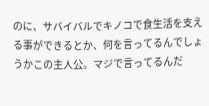のに、サバイバルでキノコで食生活を支える事ができるとか、何を言ってるんでしょうかこの主人公。マジで言ってるんだ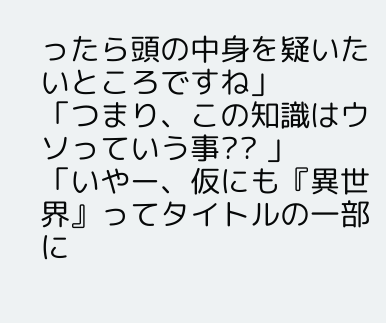ったら頭の中身を疑いたいところですね」
「つまり、この知識はウソっていう事?? 」
「いやー、仮にも『異世界』ってタイトルの一部に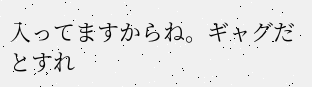入ってますからね。ギャグだとすれ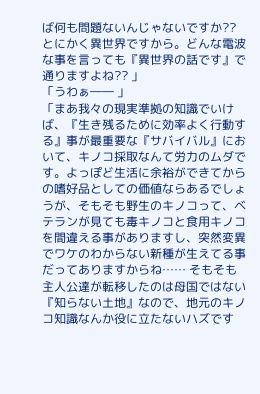ば何も問題ないんじゃないですか?? とにかく異世界ですから。どんな電波な事を言っても『異世界の話です』で通りますよね?? 」
「うわぁ―― 」
「まあ我々の現実準拠の知識でいけば、『生き残るために効率よく行動する』事が最重要な『サバイバル』において、キノコ採取なんて労力のムダです。よっぽど生活に余裕ができてからの嗜好品としての価値ならあるでしょうが、そもそも野生のキノコって、ベテランが見ても毒キノコと食用キノコを間違える事がありますし、突然変異でワケのわからない新種が生えてる事だってありますからね…… そもそも主人公達が転移したのは母国ではない『知らない土地』なので、地元のキノコ知識なんか役に立たないハズです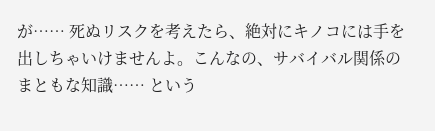が…… 死ぬリスクを考えたら、絶対にキノコには手を出しちゃいけませんよ。こんなの、サバイバル関係のまともな知識…… という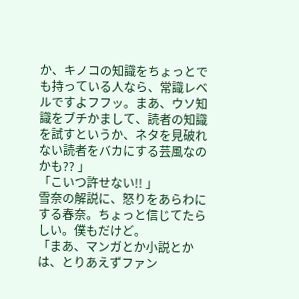か、キノコの知識をちょっとでも持っている人なら、常識レベルですよフフッ。まあ、ウソ知識をブチかまして、読者の知識を試すというか、ネタを見破れない読者をバカにする芸風なのかも?? 」
「こいつ許せない!! 」
雪奈の解説に、怒りをあらわにする春奈。ちょっと信じてたらしい。僕もだけど。
「まあ、マンガとか小説とかは、とりあえずファン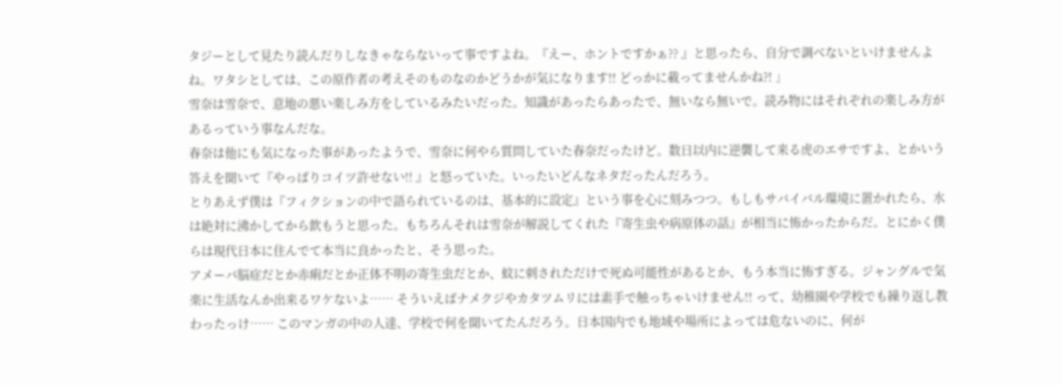タジーとして見たり読んだりしなきゃならないって事ですよね。『えー、ホントですかぁ?? 』と思ったら、自分で調べないといけませんよね。ワタシとしては、この原作者の考えそのものなのかどうかが気になります!! どっかに載ってませんかね?! 」
雪奈は雪奈で、意地の悪い楽しみ方をしているみたいだった。知識があったらあったで、無いなら無いで。読み物にはそれぞれの楽しみ方があるっていう事なんだな。
春奈は他にも気になった事があったようで、雪奈に何やら質問していた春奈だったけど。数日以内に逆襲して来る虎のエサですよ、とかいう答えを聞いて『やっぱりコイツ許せない!! 』と怒っていた。いったいどんなネタだったんだろう。
とりあえず僕は『フィクションの中で語られているのは、基本的に設定』という事を心に刻みつつ。もしもサバイバル環境に置かれたら、水は絶対に沸かしてから飲もうと思った。もちろんそれは雪奈が解説してくれた『寄生虫や病原体の話』が相当に怖かったからだ。とにかく僕らは現代日本に住んでて本当に良かったと、そう思った。
アメーバ脳症だとか赤痢だとか正体不明の寄生虫だとか、蚊に刺されただけで死ぬ可能性があるとか、もう本当に怖すぎる。ジャングルで気楽に生活なんか出来るワケないよ…… そういえばナメクジやカタツムリには素手で触っちゃいけません!! って、幼稚園や学校でも繰り返し教わったっけ…… このマンガの中の人達、学校で何を聞いてたんだろう。日本国内でも地域や場所によっては危ないのに、何が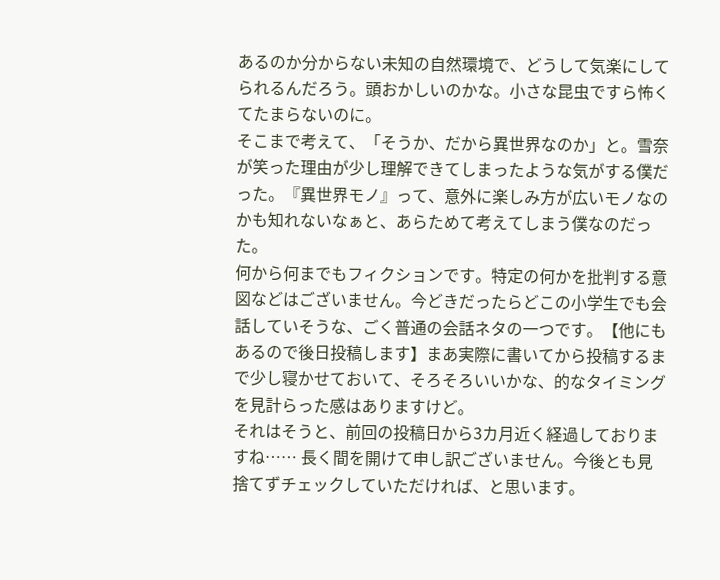あるのか分からない未知の自然環境で、どうして気楽にしてられるんだろう。頭おかしいのかな。小さな昆虫ですら怖くてたまらないのに。
そこまで考えて、「そうか、だから異世界なのか」と。雪奈が笑った理由が少し理解できてしまったような気がする僕だった。『異世界モノ』って、意外に楽しみ方が広いモノなのかも知れないなぁと、あらためて考えてしまう僕なのだった。
何から何までもフィクションです。特定の何かを批判する意図などはございません。今どきだったらどこの小学生でも会話していそうな、ごく普通の会話ネタの一つです。【他にもあるので後日投稿します】まあ実際に書いてから投稿するまで少し寝かせておいて、そろそろいいかな、的なタイミングを見計らった感はありますけど。
それはそうと、前回の投稿日から3カ月近く経過しておりますね…… 長く間を開けて申し訳ございません。今後とも見捨てずチェックしていただければ、と思います。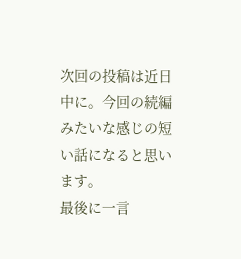次回の投稿は近日中に。今回の続編みたいな感じの短い話になると思います。
最後に一言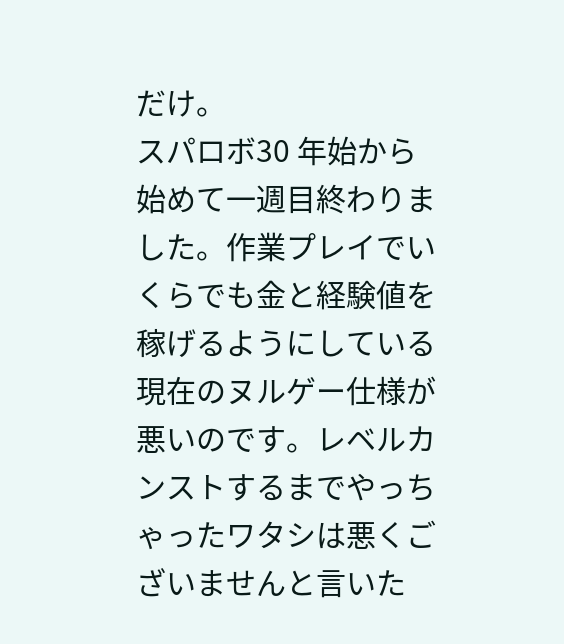だけ。
スパロボ30 年始から始めて一週目終わりました。作業プレイでいくらでも金と経験値を稼げるようにしている現在のヌルゲー仕様が悪いのです。レベルカンストするまでやっちゃったワタシは悪くございませんと言いた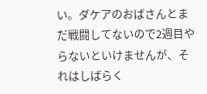い。ダケアのおばさんとまだ戦闘してないので2週目やらないといけませんが、それはしばらく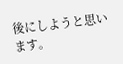後にしようと思います。